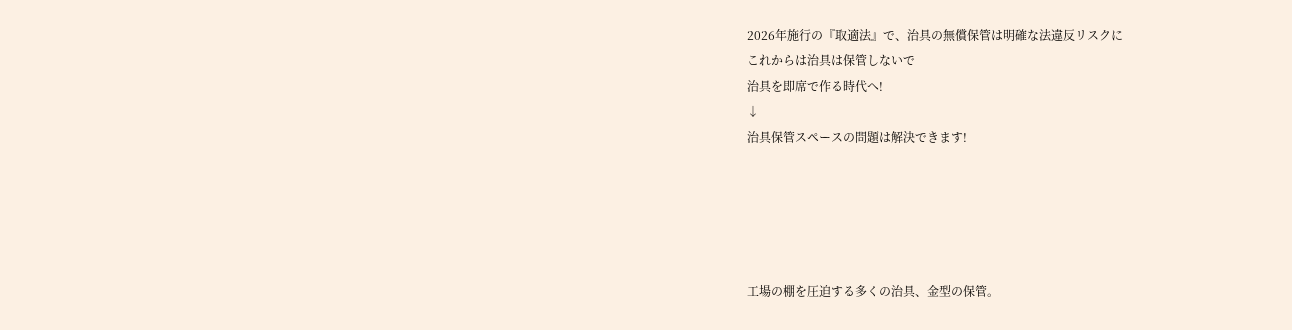2026年施行の『取適法』で、治具の無償保管は明確な法違反リスクに
これからは治具は保管しないで
治具を即席で作る時代へ!
↓
治具保管スペースの問題は解決できます!





工場の棚を圧迫する多くの治具、金型の保管。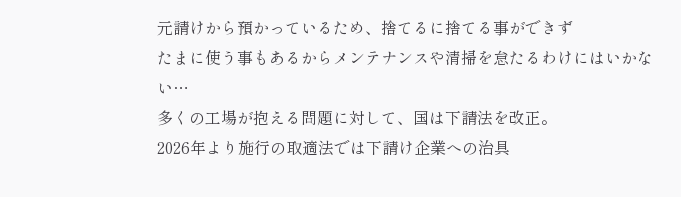元請けから預かっているため、捨てるに捨てる事ができず
たまに使う事もあるからメンテナンスや清掃を怠たるわけにはいかない…
多くの工場が抱える問題に対して、国は下請法を改正。
2026年より施行の取適法では下請け企業への治具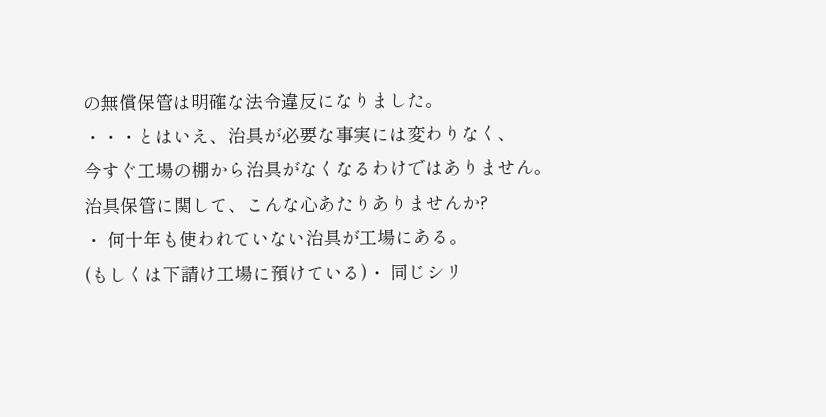の無償保管は明確な法令違反になりました。
・・・とはいえ、治具が必要な事実には変わりなく、
今すぐ工場の棚から治具がなくなるわけではありません。
治具保管に関して、こんな心あたりありませんか?
・ 何十年も使われていない治具が工場にある。
(もしくは下請け工場に預けている)・ 同じシリ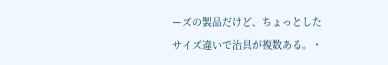ーズの製品だけど、ちょっとした
サイズ違いで治具が複数ある。・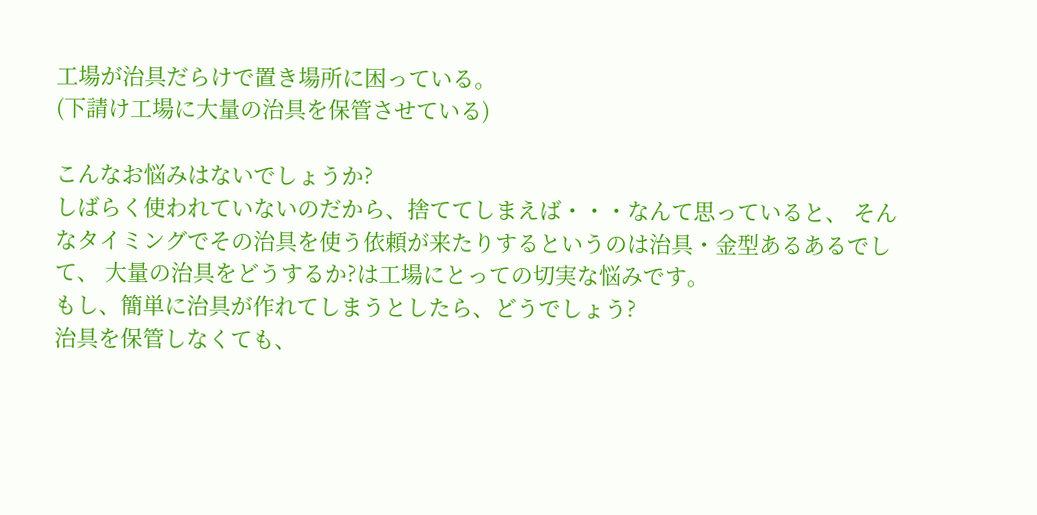工場が治具だらけで置き場所に困っている。
(下請け工場に大量の治具を保管させている)

こんなお悩みはないでしょうか?
しばらく使われていないのだから、捨ててしまえば・・・なんて思っていると、 そんなタイミングでその治具を使う依頼が来たりするというのは治具・金型あるあるでして、 大量の治具をどうするか?は工場にとっての切実な悩みです。
もし、簡単に治具が作れてしまうとしたら、どうでしょう?
治具を保管しなくても、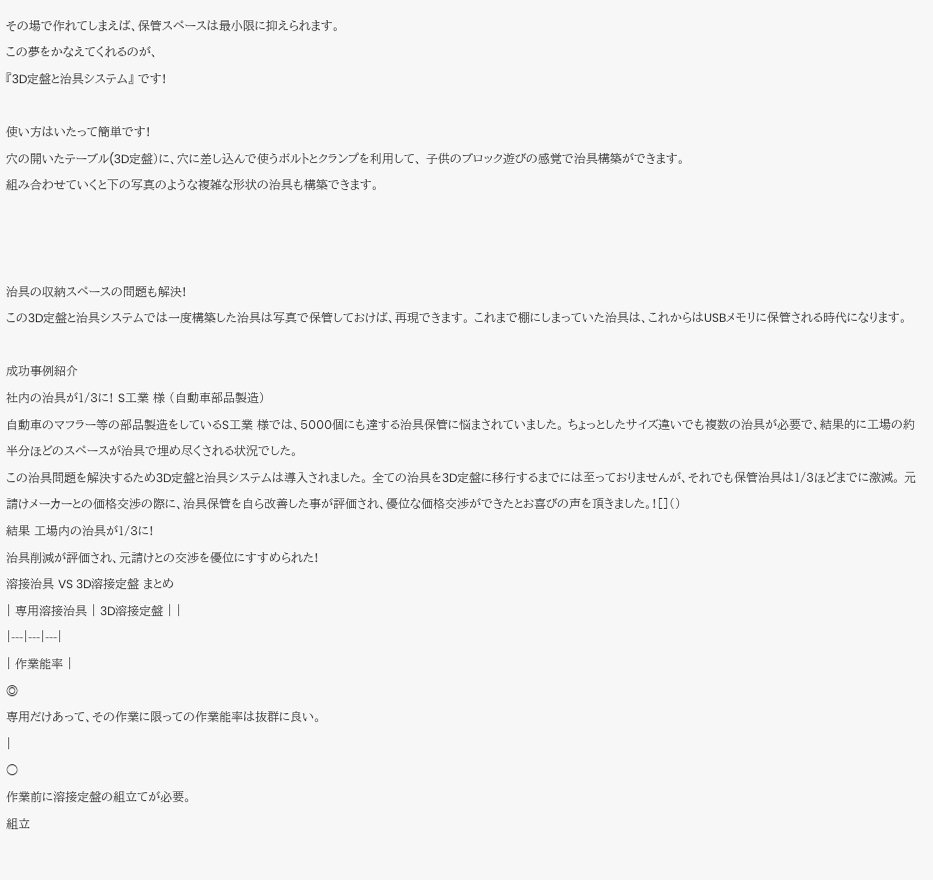その場で作れてしまえば、保管スペースは最小限に抑えられます。
この夢をかなえてくれるのが、
『3D定盤と治具システム』 です!

使い方はいたって簡単です!
穴の開いたテーブル(3D定盤)に、穴に差し込んで使うボルトとクランプを利用して、 子供のブロック遊びの感覚で治具構築ができます。
組み合わせていくと下の写真のような複雑な形状の治具も構築できます。



治具の収納スペースの問題も解決!
この3D定盤と治具システムでは一度構築した治具は写真で保管しておけば、再現できます。 これまで棚にしまっていた治具は、これからはUSBメモリに保管される時代になります。

成功事例紹介
社内の治具が1/3に! S工業 様 (自動車部品製造)
自動車のマフラー等の部品製造をしているS工業 様では、5000個にも達する治具保管に悩まされていました。 ちょっとしたサイズ違いでも複数の治具が必要で、結果的に工場の約半分ほどのスペースが治具で埋め尽くされる状況でした。
この治具問題を解決するため3D定盤と治具システムは導入されました。 全ての治具を3D定盤に移行するまでには至っておりませんが、それでも保管治具は1/3ほどまでに激減。 元請けメーカーとの価格交渉の際に、治具保管を自ら改善した事が評価され、優位な価格交渉ができたとお喜びの声を頂きました。![]()
結果 工場内の治具が1/3に!
治具削減が評価され、元請けとの交渉を優位にすすめられた!
溶接治具 VS 3D溶接定盤 まとめ
| 専用溶接治具 | 3D溶接定盤 | |
|---|---|---|
| 作業能率 |
◎
専用だけあって、その作業に限っての作業能率は抜群に良い。
|
○
作業前に溶接定盤の組立てが必要。
組立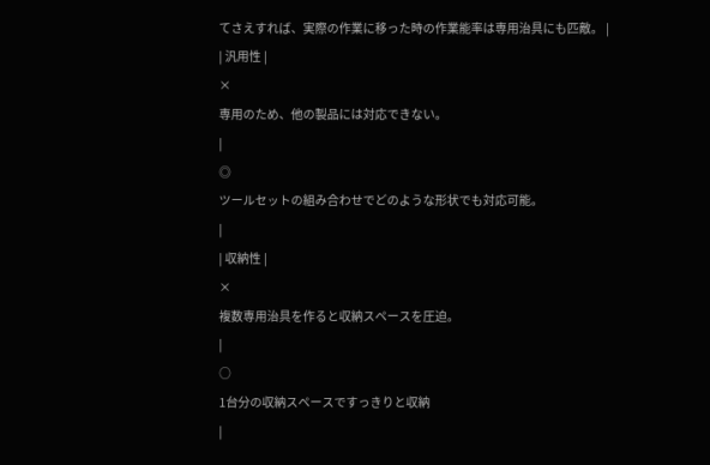てさえすれば、実際の作業に移った時の作業能率は専用治具にも匹敵。 |
| 汎用性 |
×
専用のため、他の製品には対応できない。
|
◎
ツールセットの組み合わせでどのような形状でも対応可能。
|
| 収納性 |
×
複数専用治具を作ると収納スペースを圧迫。
|
○
1台分の収納スペースですっきりと収納
|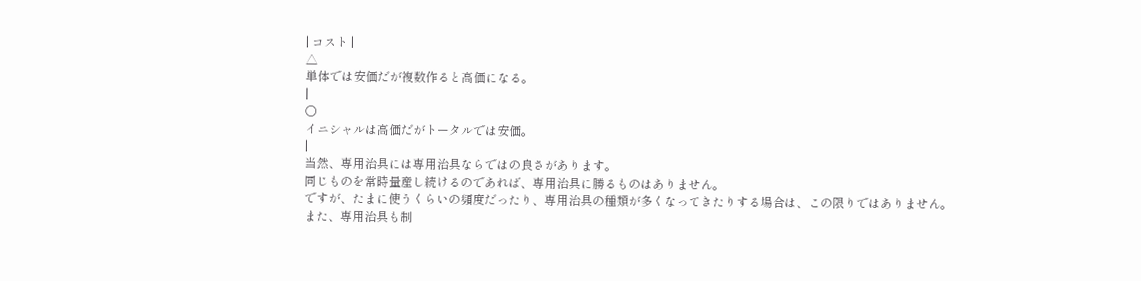| コスト |
△
単体では安価だが複数作ると高価になる。
|
○
イニシャルは高価だがトータルでは安価。
|
当然、専用治具には専用治具ならではの良さがあります。
同じものを常時量産し続けるのであれば、専用治具に勝るものはありません。
ですが、たまに使うくらいの頻度だったり、専用治具の種類が多くなってきたりする場合は、この限りではありません。
また、専用治具も制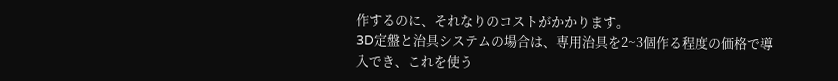作するのに、それなりのコストがかかります。
3D定盤と治具システムの場合は、専用治具を2~3個作る程度の価格で導入でき、これを使う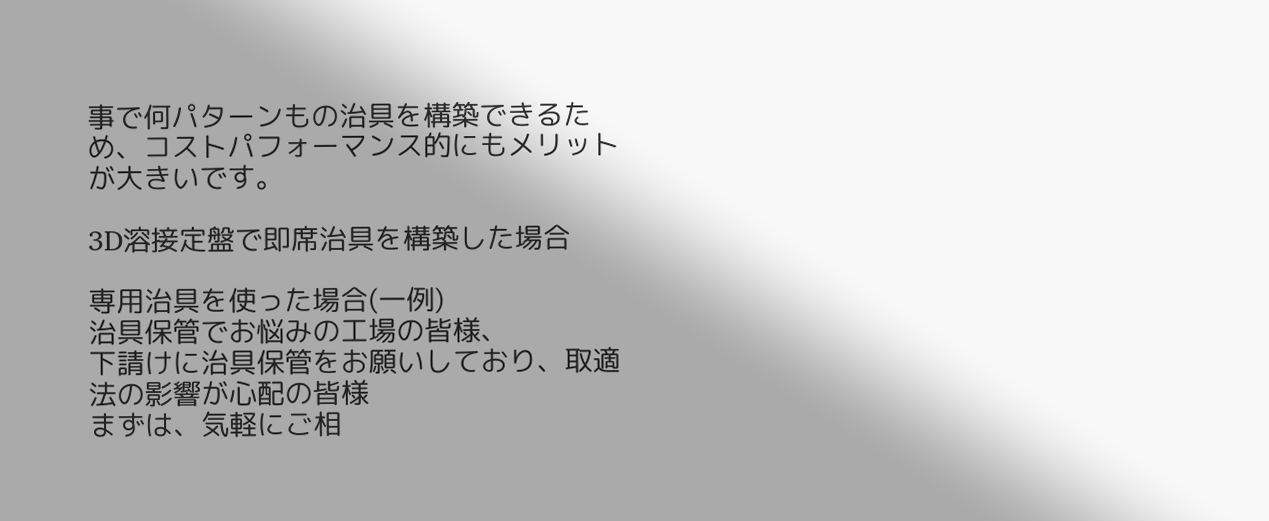事で何パターンもの治具を構築できるため、コストパフォーマンス的にもメリットが大きいです。

3D溶接定盤で即席治具を構築した場合

専用治具を使った場合(一例)
治具保管でお悩みの工場の皆様、
下請けに治具保管をお願いしており、取適法の影響が心配の皆様
まずは、気軽にご相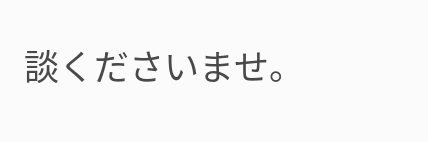談くださいませ。